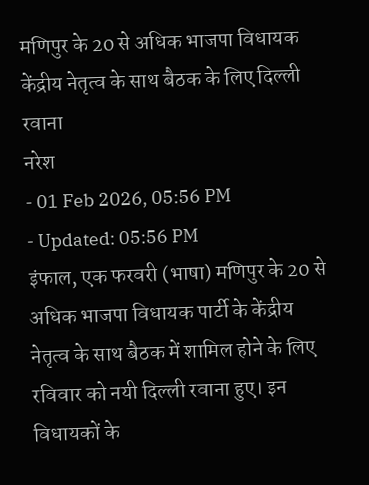मणिपुर के 20 से अधिक भाजपा विधायक केंद्रीय नेतृत्व के साथ बैठक के लिए दिल्ली रवाना
नरेश
- 01 Feb 2026, 05:56 PM
- Updated: 05:56 PM
इंफाल, एक फरवरी (भाषा) मणिपुर के 20 से अधिक भाजपा विधायक पार्टी के केंद्रीय नेतृत्व के साथ बैठक में शामिल होने के लिए रविवार को नयी दिल्ली रवाना हुए। इन विधायकों के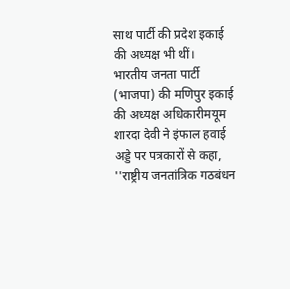साथ पार्टी की प्रदेश इकाई की अध्यक्ष भी थीं।
भारतीय जनता पार्टी (भाजपा) की मणिपुर इकाई की अध्यक्ष अधिकारीमयूम शारदा देवी ने इंफाल हवाई अड्डे पर पत्रकारों से कहा, ''राष्ट्रीय जनतांत्रिक गठबंधन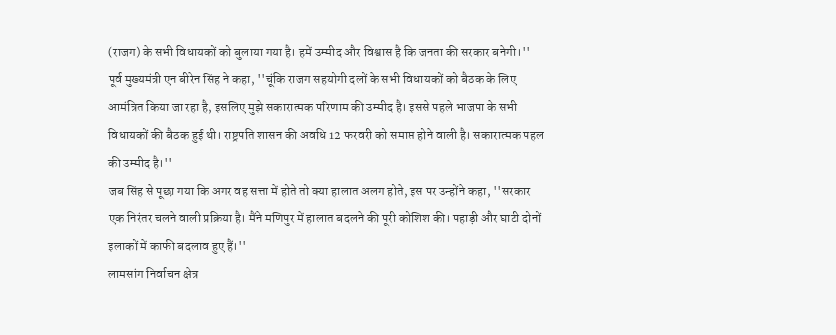(राजग) के सभी विधायकों को बुलाया गया है। हमें उम्मीद और विश्वास है कि जनता की सरकार बनेगी।''
पूर्व मुख्यमंत्री एन बीरेन सिंह ने कहा, ''चूंकि राजग सहयोगी दलों के सभी विधायकों को बैठक के लिए आमंत्रित किया जा रहा है, इसलिए मुझे सकारात्मक परिणाम की उम्मीद है। इससे पहले भाजपा के सभी विधायकों की बैठक हुई थी। राष्ट्रपति शासन की अवधि 12 फरवरी को समाप्त होने वाली है। सकारात्मक पहल की उम्मीद है।''
जब सिंह से पूछा गया कि अगर वह सत्ता में होते तो क्या हालात अलग होते, इस पर उन्होंने कहा, ''सरकार एक निरंतर चलने वाली प्रक्रिया है। मैंने मणिपुर में हालात बदलने की पूरी कोशिश की। पहाड़ी और घाटी दोनों इलाकों में काफी बदलाव हुए हैं।''
लामसांग निर्वाचन क्षेत्र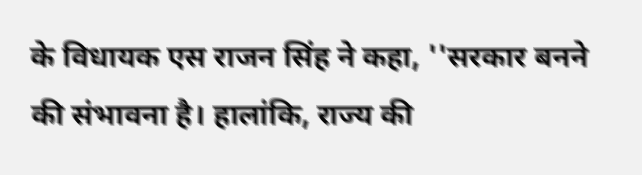के विधायक एस राजन सिंह ने कहा, ''सरकार बनने की संभावना है। हालांकि, राज्य की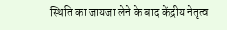स्थिति का जायजा लेने के बाद केंद्रीय नेतृत्व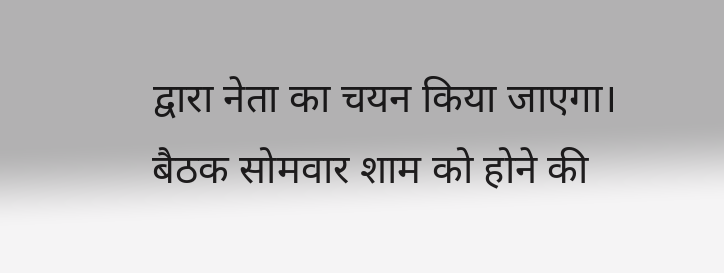द्वारा नेता का चयन किया जाएगा। बैठक सोमवार शाम को होने की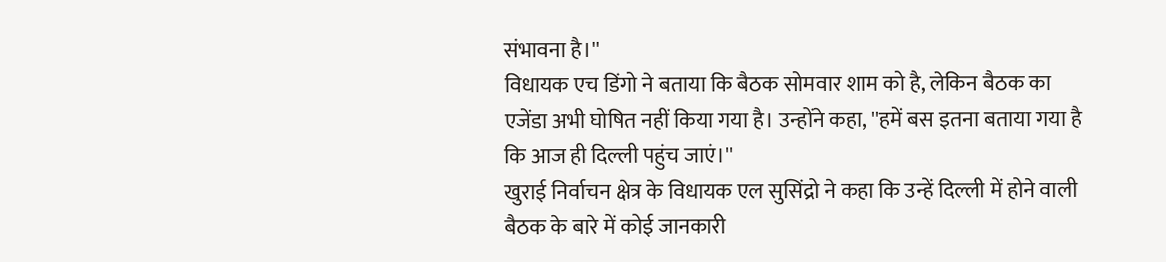संभावना है।''
विधायक एच डिंगो ने बताया कि बैठक सोमवार शाम को है, लेकिन बैठक का एजेंडा अभी घोषित नहीं किया गया है। उन्होंने कहा, ''हमें बस इतना बताया गया है कि आज ही दिल्ली पहुंच जाएं।''
खुराई निर्वाचन क्षेत्र के विधायक एल सुसिंद्रो ने कहा कि उन्हें दिल्ली में होने वाली बैठक के बारे में कोई जानकारी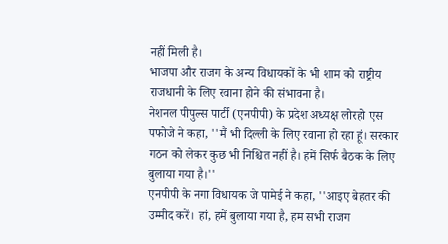नहीं मिली है।
भाजपा और राजग के अन्य विधायकों के भी शाम को राष्ट्रीय राजधानी के लिए रवाना होने की संभावना है।
नेशनल पीपुल्स पार्टी (एनपीपी) के प्रदेश अध्यक्ष लोरहो एस पफोजे ने कहा, ''मैं भी दिल्ली के लिए रवाना हो रहा हूं। सरकार गठन को लेकर कुछ भी निश्चित नहीं है। हमें सिर्फ बैठक के लिए बुलाया गया है।''
एनपीपी के नगा विधायक जे पामेई ने कहा, ''आइए बेहतर की उम्मीद करें। हां, हमें बुलाया गया है, हम सभी राजग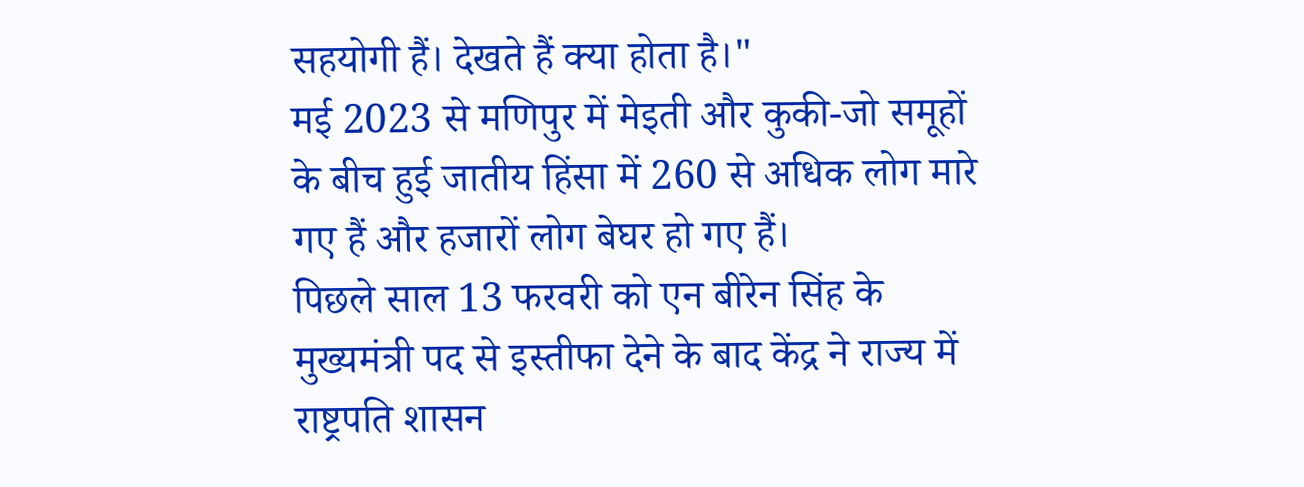सहयोगी हैं। देखते हैं क्या होता है।"
मई 2023 से मणिपुर में मेइती और कुकी-जो समूहों के बीच हुई जातीय हिंसा में 260 से अधिक लोग मारे गए हैं और हजारों लोग बेघर हो गए हैं।
पिछले साल 13 फरवरी को एन बीरेन सिंह के मुख्यमंत्री पद से इस्तीफा देने के बाद केंद्र ने राज्य में राष्ट्रपति शासन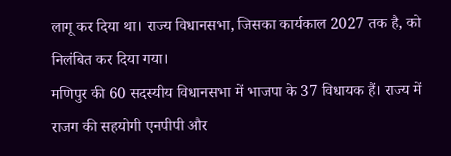लागू कर दिया था। राज्य विधानसभा, जिसका कार्यकाल 2027 तक है, को निलंबित कर दिया गया।
मणिपुर की 60 सदस्यीय विधानसभा में भाजपा के 37 विधायक हैं। राज्य में राजग की सहयोगी एनपीपी और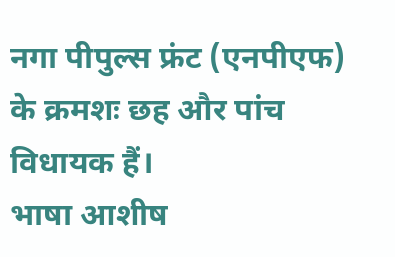नगा पीपुल्स फ्रंट (एनपीएफ) के क्रमशः छह और पांच विधायक हैं।
भाषा आशीष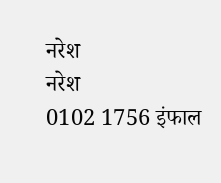नरेश
नरेश
0102 1756 इंफाल